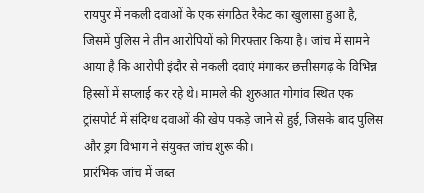रायपुर में नकली दवाओं के एक संगठित रैकेट का खुलासा हुआ है, जिसमें पुलिस ने तीन आरोपियों को गिरफ्तार किया है। जांच में सामने आया है कि आरोपी इंदौर से नकली दवाएं मंगाकर छत्तीसगढ़ के विभिन्न हिस्सों में सप्लाई कर रहे थे। मामले की शुरुआत गोगांव स्थित एक ट्रांसपोर्ट में संदिग्ध दवाओं की खेप पकड़े जाने से हुई, जिसके बाद पुलिस और ड्रग विभाग ने संयुक्त जांच शुरू की।
प्रारंभिक जांच में जब्त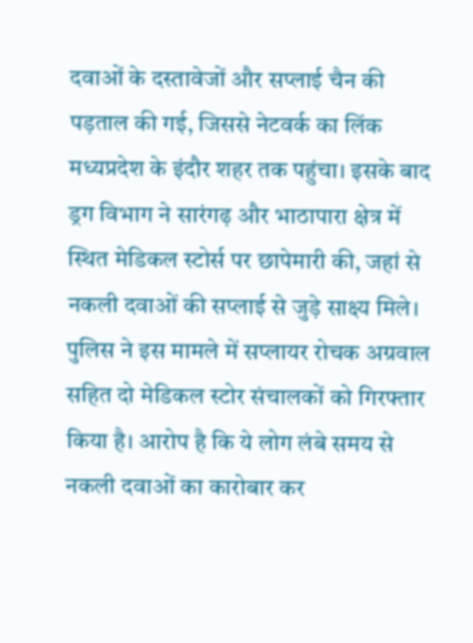दवाओं के दस्तावेजों और सप्लाई चैन की पड़ताल की गई, जिससे नेटवर्क का लिंक मध्यप्रदेश के इंदौर शहर तक पहुंचा। इसके बाद ड्रग विभाग ने सारंगढ़ और भाठापारा क्षेत्र में स्थित मेडिकल स्टोर्स पर छापेमारी की, जहां से नकली दवाओं की सप्लाई से जुड़े साक्ष्य मिले।
पुलिस ने इस मामले में सप्लायर रोचक अग्रवाल सहित दो मेडिकल स्टोर संचालकों को गिरफ्तार किया है। आरोप है कि ये लोग लंबे समय से नकली दवाओं का कारोबार कर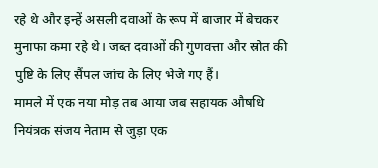रहे थे और इन्हें असली दवाओं के रूप में बाजार में बेचकर मुनाफा कमा रहे थे। जब्त दवाओं की गुणवत्ता और स्रोत की पुष्टि के लिए सैंपल जांच के लिए भेजे गए हैं।
मामले में एक नया मोड़ तब आया जब सहायक औषधि नियंत्रक संजय नेताम से जुड़ा एक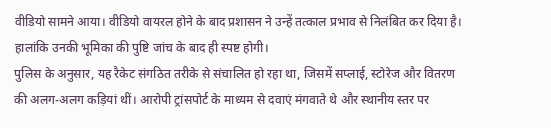वीडियो सामने आया। वीडियो वायरल होने के बाद प्रशासन ने उन्हें तत्काल प्रभाव से निलंबित कर दिया है। हालांकि उनकी भूमिका की पुष्टि जांच के बाद ही स्पष्ट होगी।
पुलिस के अनुसार, यह रैकेट संगठित तरीके से संचालित हो रहा था, जिसमें सप्लाई, स्टोरेज और वितरण की अलग-अलग कड़ियां थीं। आरोपी ट्रांसपोर्ट के माध्यम से दवाएं मंगवाते थे और स्थानीय स्तर पर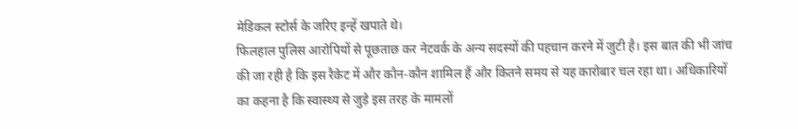मेडिकल स्टोर्स के जरिए इन्हें खपाते थे।
फिलहाल पुलिस आरोपियों से पूछताछ कर नेटवर्क के अन्य सदस्यों की पहचान करने में जुटी है। इस बात की भी जांच की जा रही है कि इस रैकेट में और कौन-कौन शामिल हैं और कितने समय से यह कारोबार चल रहा था। अधिकारियों का कहना है कि स्वास्थ्य से जुड़े इस तरह के मामलों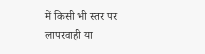में किसी भी स्तर पर लापरवाही या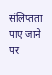संलिप्तता पाए जाने पर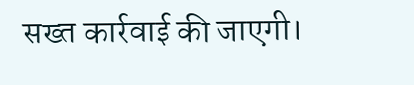सख्त कार्रवाई की जाएगी।